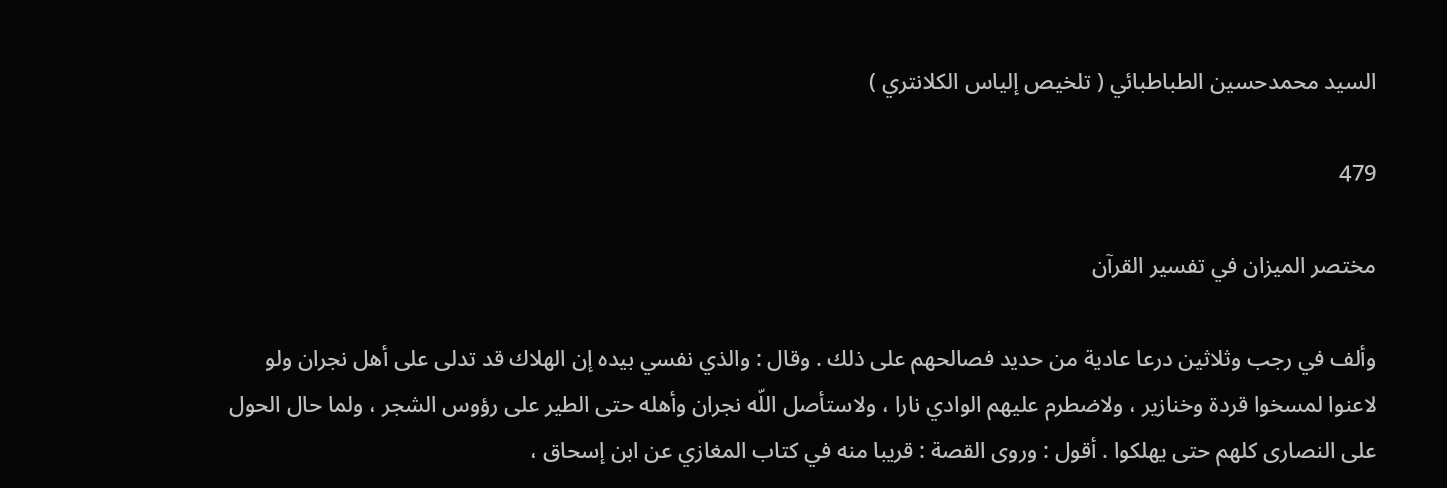السيد محمدحسين الطباطبائي ( تلخيص إلياس الكلانتري )

479

مختصر الميزان في تفسير القرآن

وألف في رجب وثلاثين درعا عادية من حديد فصالحهم على ذلك . وقال : والذي نفسي بيده إن الهلاك قد تدلى على أهل نجران ولو لاعنوا لمسخوا قردة وخنازير ، ولاضطرم عليهم الوادي نارا ، ولاستأصل اللّه نجران وأهله حتى الطير على رؤوس الشجر ، ولما حال الحول على النصارى كلهم حتى يهلكوا . أقول : وروى القصة : قريبا منه في كتاب المغازي عن ابن إسحاق ،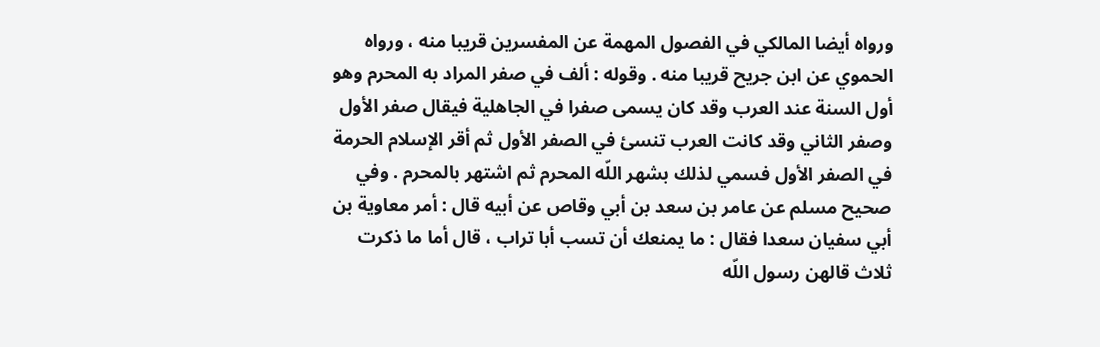ورواه أيضا المالكي في الفصول المهمة عن المفسرين قريبا منه ، ورواه الحموي عن ابن جريح قريبا منه . وقوله : ألف في صفر المراد به المحرم وهو أول السنة عند العرب وقد كان يسمى صفرا في الجاهلية فيقال صفر الأول وصفر الثاني وقد كانت العرب تنسئ في الصفر الأول ثم أقر الإسلام الحرمة في الصفر الأول فسمي لذلك بشهر اللّه المحرم ثم اشتهر بالمحرم . وفي صحيح مسلم عن عامر بن سعد بن أبي وقاص عن أبيه قال : أمر معاوية بن أبي سفيان سعدا فقال : ما يمنعك أن تسب أبا تراب ، قال أما ما ذكرت ثلاث قالهن رسول اللّه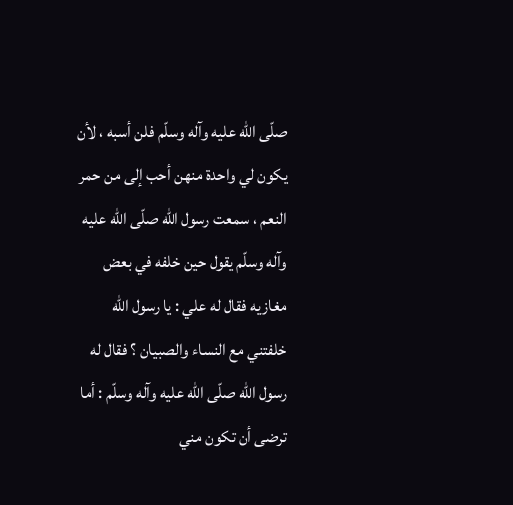صلّى اللّه عليه وآله وسلّم فلن أسبه ، لأن يكون لي واحدة منهن أحب إلى من حمر النعم ، سمعت رسول اللّه صلّى اللّه عليه وآله وسلّم يقول حين خلفه في بعض مغازيه فقال له علي : يا رسول اللّه خلفتني مع النساء والصبيان ؟ فقال له رسول اللّه صلّى اللّه عليه وآله وسلّم : أما ترضى أن تكون مني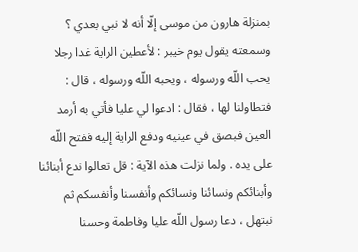بمنزلة هارون من موسى إلّا أنه لا نبي بعدي ؟ وسمعته يقول يوم خيبر : لأعطين الراية غدا رجلا يحب اللّه ورسوله ، ويحبه اللّه ورسوله ، قال : فتطاولنا لها ، فقال : ادعوا لي عليا فأتي به أرمد العين فبصق في عينيه ودفع الراية إليه ففتح اللّه على يده . ولما نزلت هذه الآية : قل تعالوا ندع أبنائنا وأبنائكم ونسائنا ونسائكم وأنفسنا وأنفسكم ثم نبتهل ، دعا رسول اللّه عليا وفاطمة وحسنا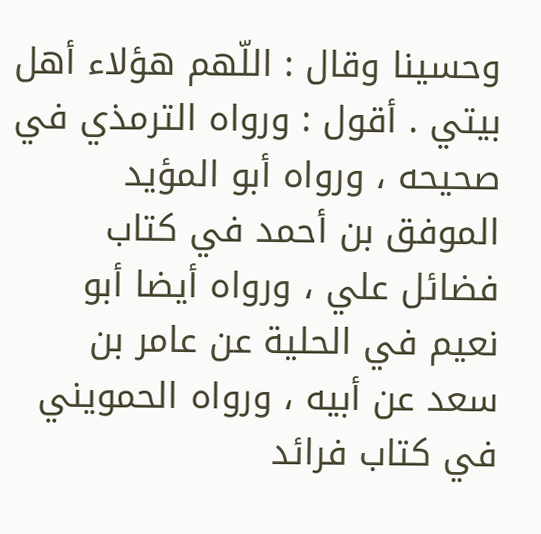وحسينا وقال : اللّهم هؤلاء أهل بيتي . أقول : ورواه الترمذي في صحيحه ، ورواه أبو المؤيد الموفق بن أحمد في كتاب فضائل علي ، ورواه أيضا أبو نعيم في الحلية عن عامر بن سعد عن أبيه ، ورواه الحمويني في كتاب فرائد